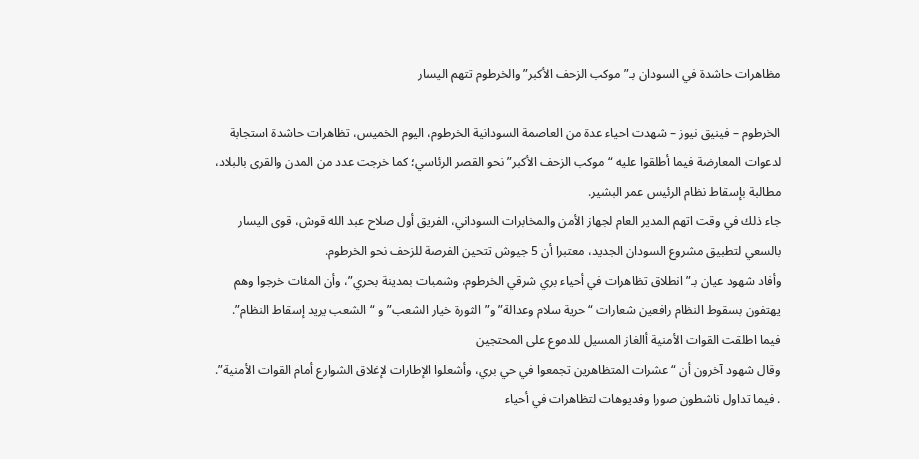مظاهرات حاشدة في السودان بـ”موكب الزحف الأكبر” والخرطوم تتهم اليسار

الخرطوم – فينيق نيوز – شهدت احياء عدة من العاصمة السودانية الخرطوم، اليوم الخميس، تظاهرات حاشدة استجابة لدعوات المعارضة فيما أطلقوا عليه “موكب الزحف الأكبر” نحو القصر الرئاسي؛ كما خرجت عدد من المدن والقرى بالبلاد، مطالبة بإسقاط نظام الرئيس عمر البشير.
جاء ذلك في وقت اتهم المدير العام لجهاز الأمن والمخابرات السوداني، الفريق أول صلاح عبد الله قوش، قوى اليسار بالسعي لتطبيق مشروع السودان الجديد، معتبرا أن 5 جيوش تتحين الفرصة للزحف نحو الخرطوم.
وأفاد شهود عيان بـ”انطلاق تظاهرات في أحياء بري شرقي الخرطوم، وشمبات بمدينة بحري”، وأن المئات خرجوا وهم يهتفون بسقوط النظام رافعين شعارات “حرية سلام وعدالة” و”الثورة خيار الشعب” و “الشعب يريد إسقاط النظام”. فيما اطلقت القوات الأمنية أالغاز المسيل للدموع على المحتجين
وقال شهود آخرون أن “عشرات المتظاهرين تجمعوا في حي بري، وأشعلوا الإطارات لإغلاق الشوارع أمام القوات الأمنية”. . فيما تداول ناشطون صورا وفديوهات لتظاهرات في أحياء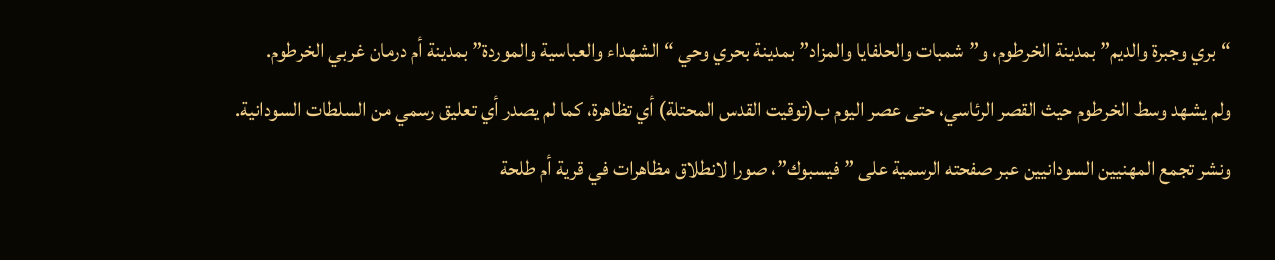“بري وجبرة والديم” بمدينة الخرطوم، و”شمبات والحلفايا والمزاد” بمدينة بحري وحي “الشهداء والعباسية والموردة” بمدينة أم درمان غربي الخرطوم.
ولم يشهد وسط الخرطوم حيث القصر الرئاسي، حتى عصر اليوم ب(توقيت القدس المحتلة) أي تظاهرة، كما لم يصدر أي تعليق رسمي من السلطات السودانية.
ونشر تجمع المهنيين السودانيين عبر صفحته الرسمية على ” فيسبوك”، صورا لانطلاق مظاهرات في قرية أم طلحة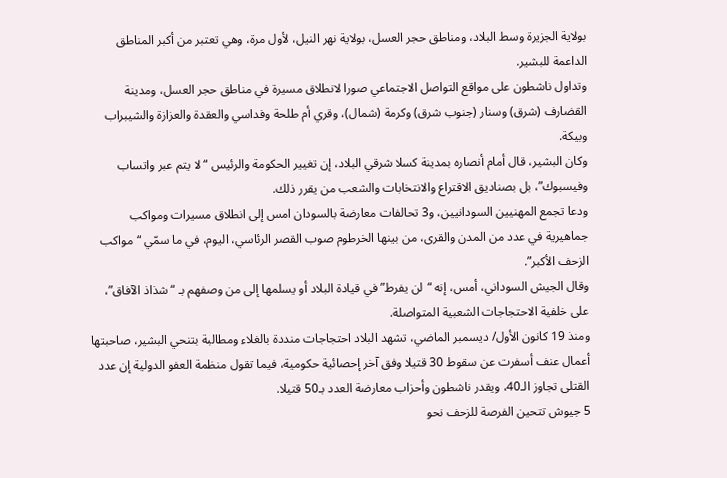بولاية الجزيرة وسط البلاد، ومناطق حجر العسل، بولاية نهر النيل، لأول مرة، وهي تعتبر من أكبر المناطق الداعمة للبشير.
وتداول ناشطون على مواقع التواصل الاجتماعي صورا لانطلاق مسيرة في مناطق حجر العسل، ومدينة القضارف (شرق) وسنار (جنوب شرق) وكرمة (شمال)، وقري أم طلحة وفداسي والعقدة والعزازة والشيبراب وبيكة.
وكان البشير، قال أمام أنصاره بمدينة كسلا شرقي البلاد، إن تغيير الحكومة والرئيس “لا يتم عبر واتساب وفيسبوك”، بل بصناديق الاقتراع والانتخابات والشعب من يقرر ذلك.
ودعا تجمع المهنيين السودانيين، و3 تحالفات معارضة بالسودان امس إلى انطلاق مسيرات ومواكب جماهيرية في عدد من المدن والقرى، من بينها الخرطوم صوب القصر الرئاسي، اليوم، في ما سمّي “مواكب الزحف الأكبر”.
وقال الجيش السوداني، أمس، إنه “لن يفرط” في قيادة البلاد أو يسلمها إلى من وصفهم بـ “شذاذ الآفاق”، على خلفية الاحتجاجات الشعبية المتواصلة.
ومنذ 19 كانون الأول/ ديسمبر الماضي، تشهد البلاد احتجاجات منددة بالغلاء ومطالبة بتنحي البشير، صاحبتها أعمال عنف أسفرت عن سقوط 30 قتيلا وفق آخر إحصائية حكومية، فيما تقول منظمة العفو الدولية إن عدد القتلى تجاوز الـ40، ويقدر ناشطون وأحزاب معارضة العدد بـ50 قتيلا.
5 جيوش تتحين الفرصة للزحف نحو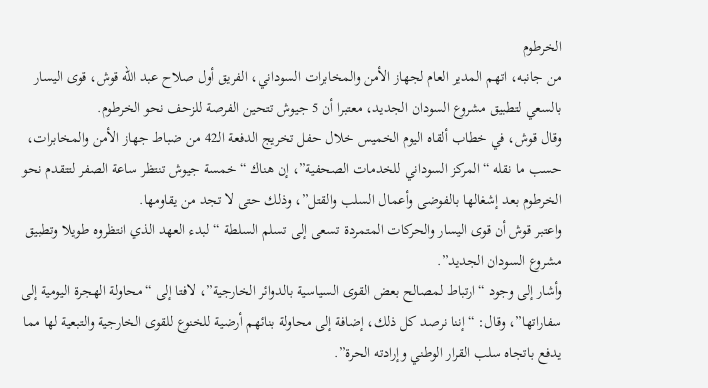الخرطوم
من جانبه، اتهم المدير العام لجهاز الأمن والمخابرات السوداني، الفريق أول صلاح عبد الله قوش، قوى اليسار بالسعي لتطبيق مشروع السودان الجديد، معتبرا أن 5 جيوش تتحين الفرصة للزحف نحو الخرطوم.
وقال قوش، في خطاب ألقاه اليوم الخميس خلال حفل تخريج الدفعة الـ42 من ضباط جهاز الأمن والمخابرات، حسب ما نقله “المركز السوداني للخدمات الصحفية”، إن هناك “خمسة جيوش تنتظر ساعة الصفر لتتقدم نحو الخرطوم بعد إشغالها بالفوضى وأعمال السلب والقتل”، وذلك حتى لا تجد من يقاومها.
واعتبر قوش أن قوى اليسار والحركات المتمردة تسعى إلى تسلم السلطة “لبدء العهد الذي انتظروه طويلا وتطبيق مشروع السودان الجديد”.
وأشار إلى وجود “ارتباط لمصالح بعض القوى السياسية بالدوائر الخارجية”، لافتا إلى “محاولة الهجرة اليومية إلى سفاراتها”، وقال: “إننا نرصد كل ذلك، إضافة إلى محاولة بنائهم أرضية للخنوع للقوى الخارجية والتبعية لها مما يدفع باتجاه سلب القرار الوطني وإرادته الحرة”.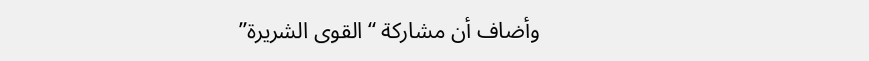وأضاف أن مشاركة “القوى الشريرة”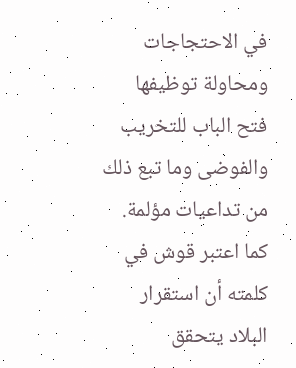في الاحتجاجات ومحاولة توظيفها فتح الباب للتخريب والفوضى وما تبع ذلك من تداعيات مؤلمة.
كما اعتبر قوش في كلمته أن استقرار البلاد يتحقق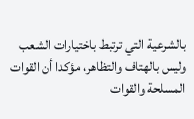بالشرعية التي ترتبط باختيارات الشعب وليس بالهتاف والتظاهر، مؤكدا أن القوات المسلحة والقوات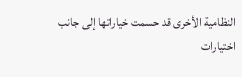النظامية الأخرى قد حسمت خياراتها إلى جانب اختيارات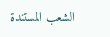الشعب المستندة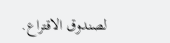لصندوق الاقتراع.